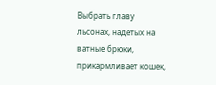Выбрать главу
льсонах, надетых на ватные брюки, прикармливает кошек,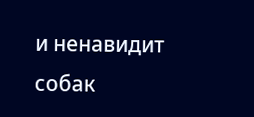и ненавидит собак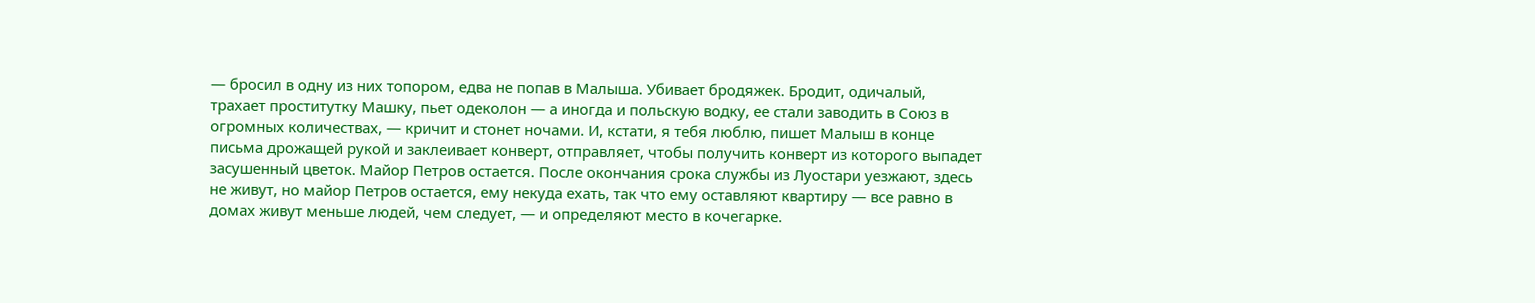— бросил в одну из них топором, едва не попав в Малыша. Убивает бродяжек. Бродит, одичалый, трахает проститутку Машку, пьет одеколон — а иногда и польскую водку, ее стали заводить в Союз в огромных количествах, — кричит и стонет ночами. И, кстати, я тебя люблю, пишет Малыш в конце письма дрожащей рукой и заклеивает конверт, отправляет, чтобы получить конверт из которого выпадет засушенный цветок. Майор Петров остается. После окончания срока службы из Луостари уезжают, здесь не живут, но майор Петров остается, ему некуда ехать, так что ему оставляют квартиру — все равно в домах живут меньше людей, чем следует, — и определяют место в кочегарке.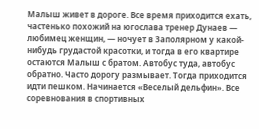Малыш живет в дороге. Все время приходится ехать, частенько похожий на югослава тренер Дунаев — любимец женщин, — ночует в Заполярном у какой-нибудь грудастой красотки, и тогда в его квартире остаются Малыш с братом. Автобус туда, автобус обратно. Часто дорогу размывает. Тогда приходится идти пешком. Начинается «Веселый дельфин». Все соревнования в спортивных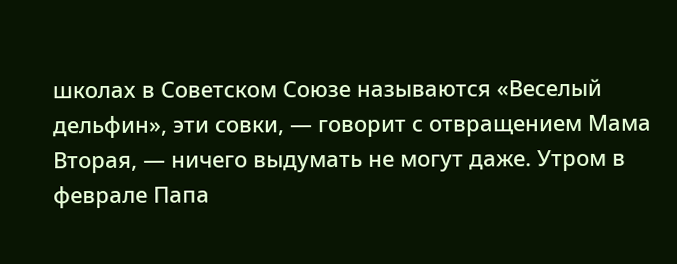школах в Советском Союзе называются «Веселый дельфин», эти совки, — говорит с отвращением Мама Вторая, — ничего выдумать не могут даже. Утром в феврале Папа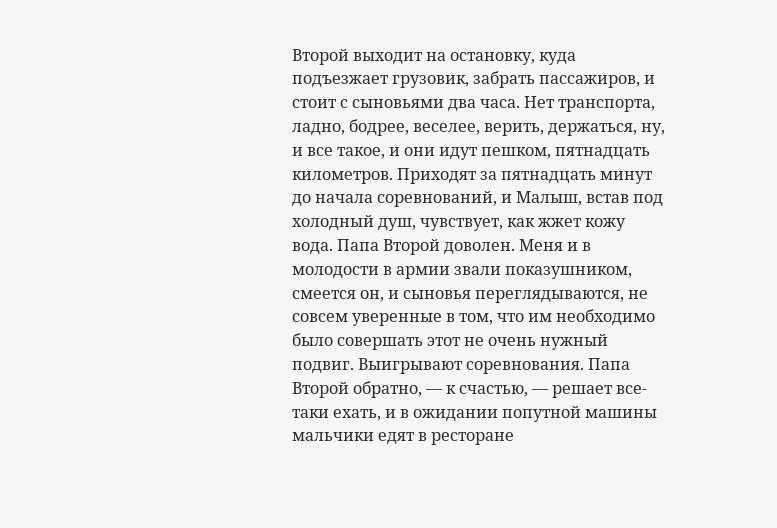Второй выходит на остановку, куда подъезжает грузовик, забрать пассажиров, и стоит с сыновьями два часа. Нет транспорта, ладно, бодрее, веселее, верить, держаться, ну, и все такое, и они идут пешком, пятнадцать километров. Приходят за пятнадцать минут до начала соревнований, и Малыш, встав под холодный душ, чувствует, как жжет кожу вода. Папа Второй доволен. Меня и в молодости в армии звали показушником, смеется он, и сыновья переглядываются, не совсем уверенные в том, что им необходимо было совершать этот не очень нужный подвиг. Выигрывают соревнования. Папа Второй обратно, — к счастью, — решает все-таки ехать, и в ожидании попутной машины мальчики едят в ресторане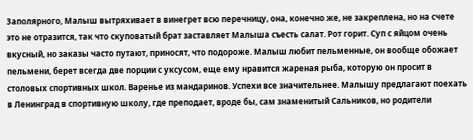Заполярного, Малыш вытряхивает в винегрет всю перечницу, она, конечно же, не закреплена, но на счете это не отразится, так что скуповатый брат заставляет Малыша съесть салат. Рот горит. Суп с яйцом очень вкусный, но заказы часто путают, приносят, что подороже. Малыш любит пельменные, он вообще обожает пельмени, берет всегда две порции с уксусом, еще ему нравится жареная рыба, которую он просит в столовых спортивных школ. Варенье из мандаринов. Успехи все значительнее. Малышу предлагают поехать в Ленинград в спортивную школу, где преподает, вроде бы, сам знаменитый Сальников, но родители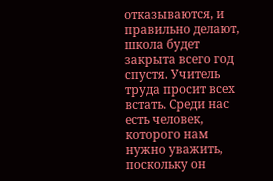отказываются, и правильно делают, школа будет закрыта всего год спустя. Учитель труда просит всех встать. Среди нас есть человек, которого нам нужно уважить, поскольку он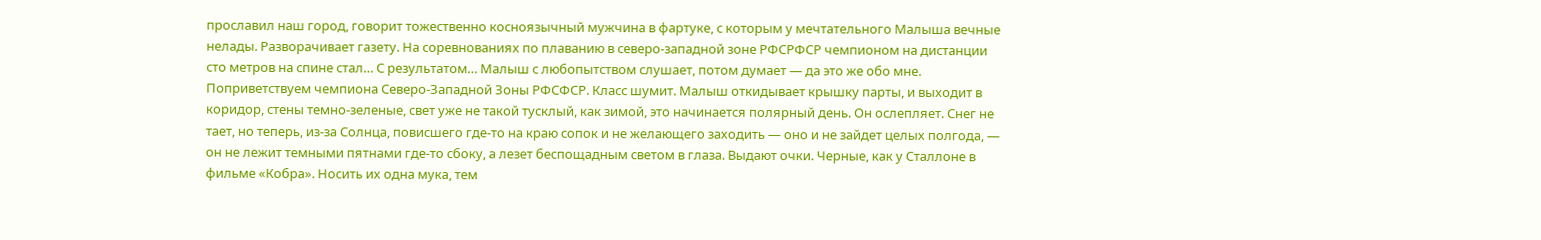прославил наш город, говорит тожественно косноязычный мужчина в фартуке, с которым у мечтательного Малыша вечные нелады. Разворачивает газету. На соревнованиях по плаванию в северо-западной зоне РФСРФСР чемпионом на дистанции сто метров на спине стал… С результатом… Малыш с любопытством слушает, потом думает — да это же обо мне. Поприветствуем чемпиона Северо-Западной Зоны РФСФСР. Класс шумит. Малыш откидывает крышку парты, и выходит в коридор, стены темно-зеленые, свет уже не такой тусклый, как зимой, это начинается полярный день. Он ослепляет. Снег не тает, но теперь, из-за Солнца, повисшего где-то на краю сопок и не желающего заходить — оно и не зайдет целых полгода, — он не лежит темными пятнами где-то сбоку, а лезет беспощадным светом в глаза. Выдают очки. Черные, как у Сталлоне в фильме «Кобра». Носить их одна мука, тем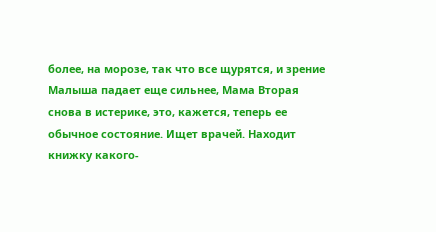более, на морозе, так что все щурятся, и зрение Малыша падает еще сильнее, Мама Вторая снова в истерике, это, кажется, теперь ее обычное состояние. Ищет врачей. Находит книжку какого-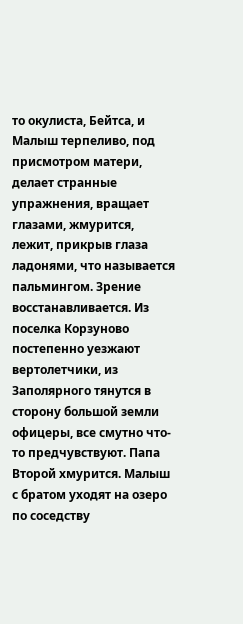то окулиста, Бейтса, и Малыш терпеливо, под присмотром матери, делает странные упражнения, вращает глазами, жмурится, лежит, прикрыв глаза ладонями, что называется пальмингом. Зрение восстанавливается. Из поселка Корзуново постепенно уезжают вертолетчики, из Заполярного тянутся в сторону большой земли офицеры, все смутно что-то предчувствуют. Папа Второй хмурится. Малыш с братом уходят на озеро по соседству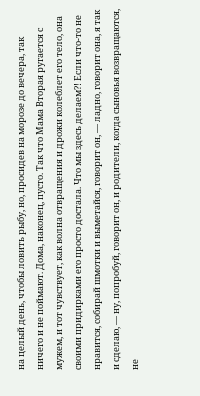на целый день, чтобы ловить рыбу, но, просидев на морозе до вечера, так ничего и не поймают. Дома, наконец, пусто. Так что Мама Вторая ругается с мужем, и тот чувствует, как волна отвращения и дрожи колеблет его тело, она своими придирками его просто достала. Что мы здесь делаем?! Если что-то не нравится, собирай шмотки и выметайся, говорит он, — ладно, говорит она, я так и сделаю, — ну, попробуй, говорит он, и родители, когда сыновья возвращаются, не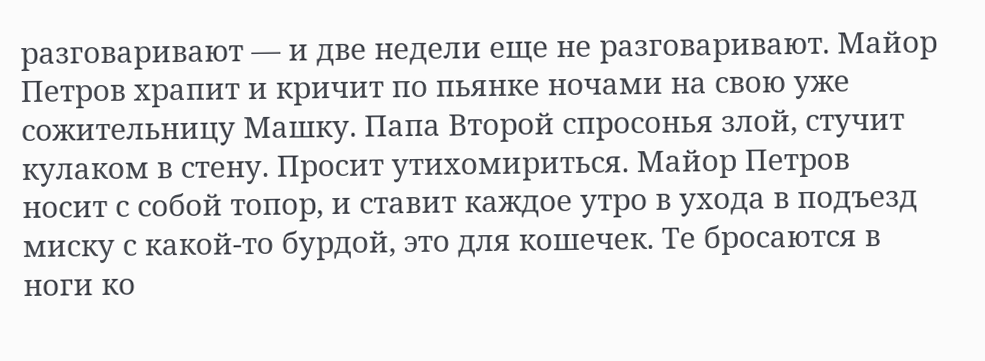разговаривают — и две недели еще не разговаривают. Майор Петров храпит и кричит по пьянке ночами на свою уже сожительницу Машку. Папа Второй спросонья злой, стучит кулаком в стену. Просит утихомириться. Майор Петров носит с собой топор, и ставит каждое утро в ухода в подъезд миску с какой-то бурдой, это для кошечек. Те бросаются в ноги ко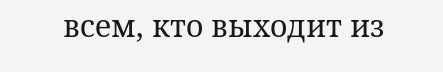всем, кто выходит из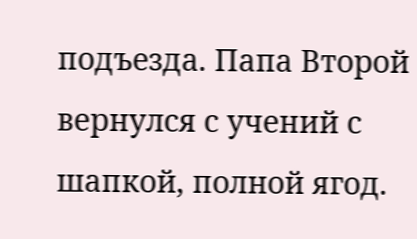подъезда. Папа Второй вернулся с учений с шапкой, полной ягод.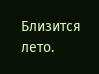Близится лето.